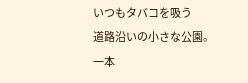いつもタバコを吸う
道路沿いの小さな公園。
一本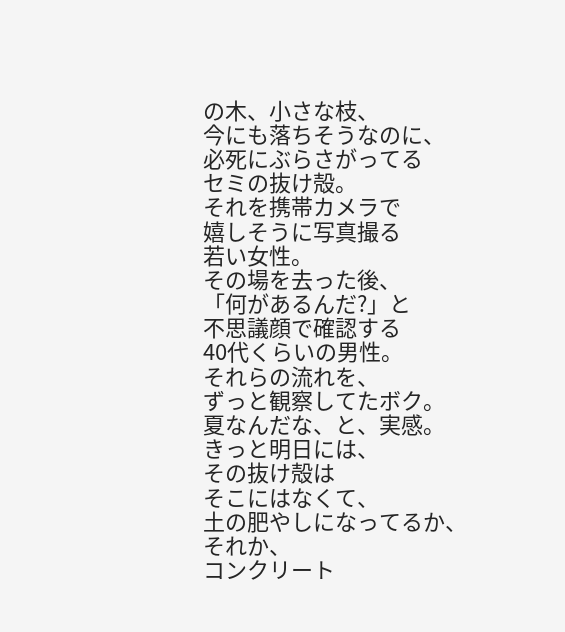の木、小さな枝、
今にも落ちそうなのに、
必死にぶらさがってる
セミの抜け殻。
それを携帯カメラで
嬉しそうに写真撮る
若い女性。
その場を去った後、
「何があるんだ?」と
不思議顔で確認する
40代くらいの男性。
それらの流れを、
ずっと観察してたボク。
夏なんだな、と、実感。
きっと明日には、
その抜け殻は
そこにはなくて、
土の肥やしになってるか、
それか、
コンクリート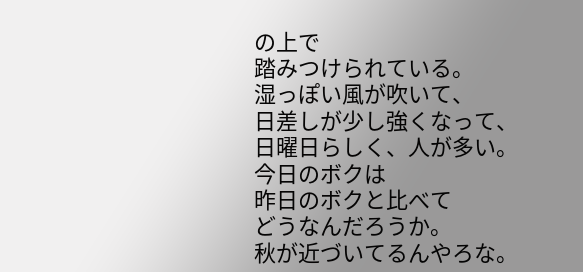の上で
踏みつけられている。
湿っぽい風が吹いて、
日差しが少し強くなって、
日曜日らしく、人が多い。
今日のボクは
昨日のボクと比べて
どうなんだろうか。
秋が近づいてるんやろな。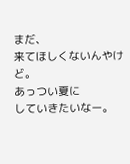まだ、
来てほしくないんやけど。
あっつい夏に
していきたいなー。